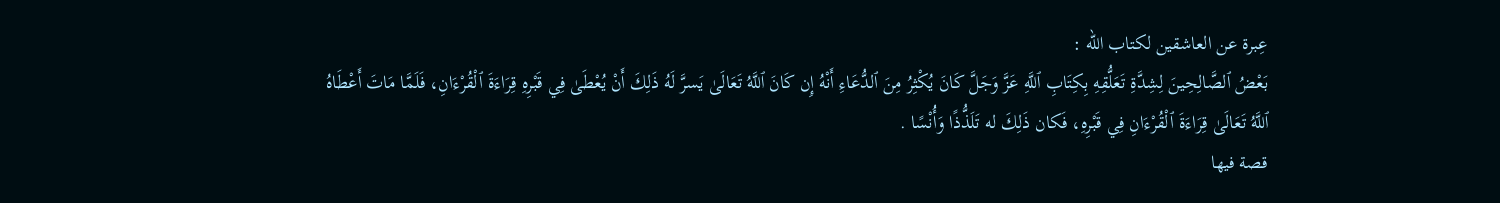عِبرة عن العاشقين لكتاب الله :
بَعْضُ ٱلصَّالِحِينَ لِشِدَّةِ تَعَلُّقِهِ بِكِتَابِ ٱللَّهِ عَزَّ وَجَلَّ كَانَ يُكْثِرُ مِنَ ٱلدُّعَاءِ أَنْهُ إِن كَانَ ٱللَّهُ تَعَالَىٰ يَسرَّ لَهُ ذَلِكَ أَنْ يُعْطَىٰ فِي قَبْرِهِ قِرَاءَةَ ٱلْقُرْءَانِ، فَلَمَّا مَاتَ أَعْطَاهُ ٱللَّهُ تَعَالَىٰ قِرَاءَةَ ٱلْقُرْءَانِ فِي قَبْرِهِ، فَكان ذَلِكَ له تَلَذُّذًا وَأُنْسًا .
قصة فيها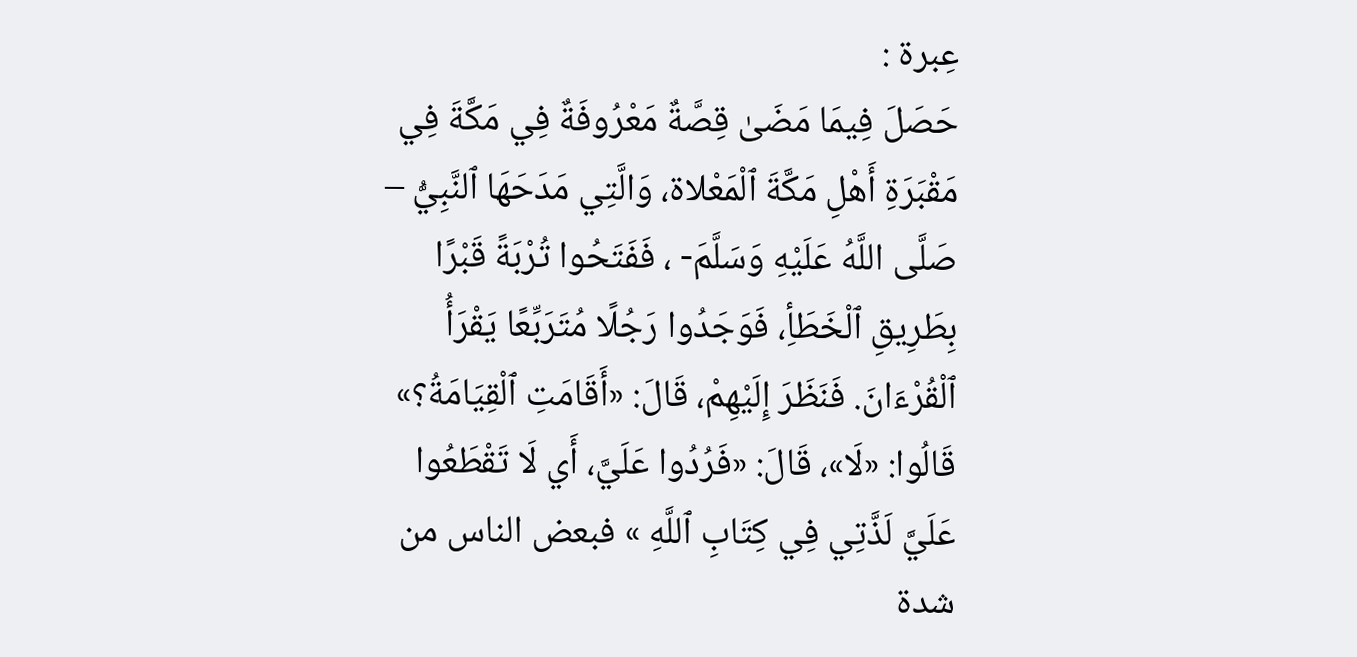عِبرة :
حَصَلَ فِيمَا مَضَىٰ قِصَّةٌ مَعْرُوفَةٌ فِي مَكَّةَ فِي مَقْبَرَةِ أَهْلِ مَكَّةَ ٱلْمَعْلاة، وَالَّتِي مَدَحَهَا ٱلنَّبِيُّ – صَلَّى اللَّهُ عَلَيْهِ وَسَلَّمَ- ، فَفَتَحُوا تُرْبَةً قَبْرًا بِطَرِيقِ ٱلْخَطَأِ، فَوَجَدُوا رَجُلًا مُتَرَبِّعًا يَقْرَأُ ٱلْقُرْءَانَ. فَنَظَرَ إِلَيْهِمْ، قَالَ: «أَقَامَتِ ٱلْقِيَامَةُ؟» قَالُوا: «لَا»، قَالَ: «فَرُدُوا عَلَيَّ، أَي لَا تَقْطَعُوا عَلَيَّ لَذَّتِي فِي كِتَابِ ٱللَّهِ » فبعض الناس من شدة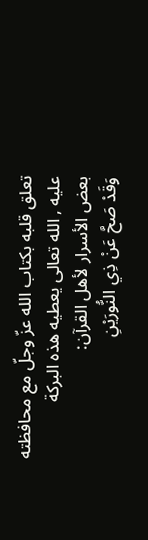تعلق قلبه بكتاب الله عزّ وجلّ مع محافظته عليه , الله تعالى يعطيه هذه البركة
بعض الأسرار لأهل القرآن:
وَقَدْ صَحَّ عَنْ ذِي النُّورَيْنِ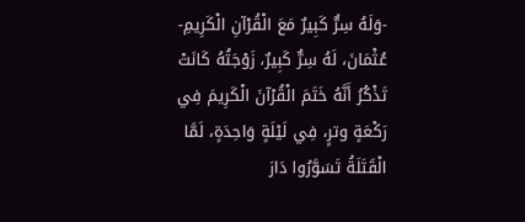-وَلَهُ سِرٌّ كَبِيرٌ مَعَ الْقُرْآنِ الْكَرِيمِ- عُثْمَانَ، لَهُ سِرٌّ كَبِيرٌ، زَوْجَتُهُ كَانَتْ تَذْكُرُ أَنَّهُ خَتَمَ الْقُرْآنَ الْكَرِيمَ فِي رَكْعَةٍ وترٍ، فِي لَيْلَةٍ وَاحِدَةٍ، لَمَّا الْقَتَلَةُ تَسَوَّرُوا دَارَ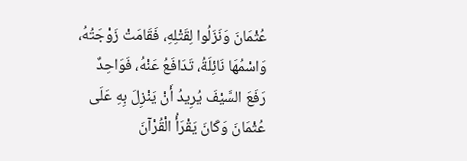عُثْمَانَ وَنَزَلُوا لِقَتْلِهِ، فَقَامَتْ زَوْجَتُهُ، وَاسْمُهَا نَائِلَةُ، تَدَافَعُ عَنْهُ، فَوَاحِدٌ رَفَعَ السَّيْفَ يُرِيدُ أَنْ يَنْزِلَ بِهِ عَلَى عُثْمَانَ وَكَانَ يَقْرَأُ الْقُرْآنَ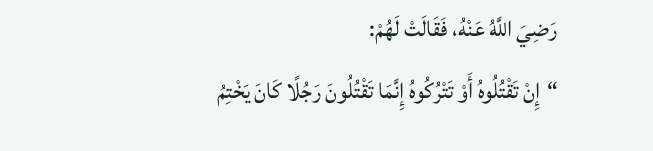رَضِيَ اللَّهُ عَنْهُ، فَقَالَتْ لَهُمْ:
“إِنْ تَقْتُلُوهُ أَوْ تَتْرُكُوهُ إِنَّمَا تَقْتُلُونَ رَجُلًا كَانَ يَخْتِمُ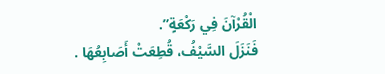الْقُرْآنَ فِي رَكْعَةٍ”.
فَنَزَلَ السَّيْفُ، قُطِعَتْ أَصَابِعُهَا .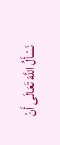نَسْأَلُ اللَّهَ تَعَالَى أَنْ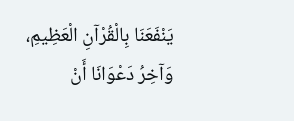يَنْفَعَنَا بِالْقُرْآنِ الْعَظِيمِ، وَآخِرُ دَعْوَانَا أَنْ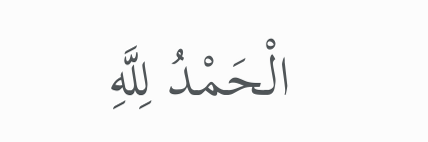الْحَمْدُ لِلَّهِ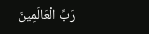رَبِّ الْعَالَمِينَ